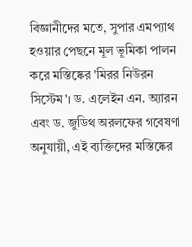বিজ্ঞানীদের মতে, সুপার এমপ্যাথ হওয়ার পেছনে মূল ভূমিকা পালন করে মস্তিষ্কের 'মিরর নিউরন সিস্টেম'। ড. এলেইন এন. অ্যারন এবং ড. জুডিথ অরলফের গবেষণা অনুযায়ী, এই ব্যক্তিদের মস্তিষ্কের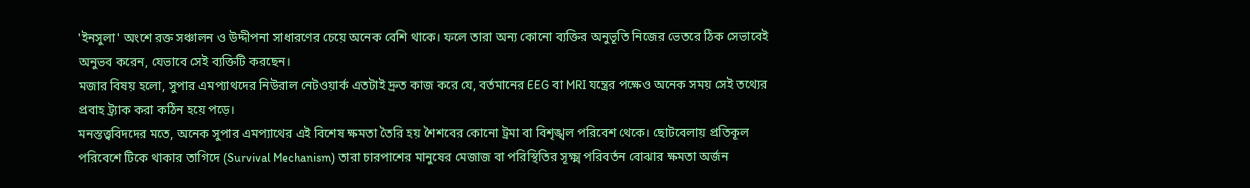'ইনসুলা' অংশে রক্ত সঞ্চালন ও উদ্দীপনা সাধারণের চেয়ে অনেক বেশি থাকে। ফলে তারা অন্য কোনো ব্যক্তির অনুভূতি নিজের ভেতরে ঠিক সেভাবেই অনুভব করেন, যেভাবে সেই ব্যক্তিটি করছেন।
মজার বিষয় হলো, সুপার এমপ্যাথদের নিউরাল নেটওয়ার্ক এতটাই দ্রুত কাজ করে যে, বর্তমানের EEG বা MRI যন্ত্রের পক্ষেও অনেক সময় সেই তথ্যের প্রবাহ ট্র্যাক করা কঠিন হয়ে পড়ে।
মনস্তত্ত্ববিদদের মতে, অনেক সুপার এমপ্যাথের এই বিশেষ ক্ষমতা তৈরি হয় শৈশবের কোনো ট্রমা বা বিশৃঙ্খল পরিবেশ থেকে। ছোটবেলায় প্রতিকূল পরিবেশে টিকে থাকার তাগিদে (Survival Mechanism) তারা চারপাশের মানুষের মেজাজ বা পরিস্থিতির সূক্ষ্ম পরিবর্তন বোঝার ক্ষমতা অর্জন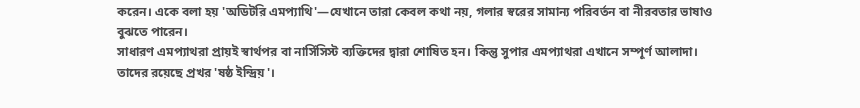করেন। একে বলা হয় 'অডিটরি এমপ্যাথি'—যেখানে তারা কেবল কথা নয়, গলার স্বরের সামান্য পরিবর্তন বা নীরবতার ভাষাও বুঝতে পারেন।
সাধারণ এমপ্যাথরা প্রায়ই স্বার্থপর বা নার্সিসিস্ট ব্যক্তিদের দ্বারা শোষিত হন। কিন্তু সুপার এমপ্যাথরা এখানে সম্পূর্ণ আলাদা। তাদের রয়েছে প্রখর 'ষষ্ঠ ইন্দ্রিয়'।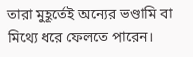তারা মুহূর্তেই অন্যের ভণ্ডামি বা মিথ্যে ধরে ফেলতে পারেন।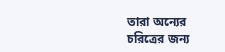তারা অন্যের চরিত্রের জন্য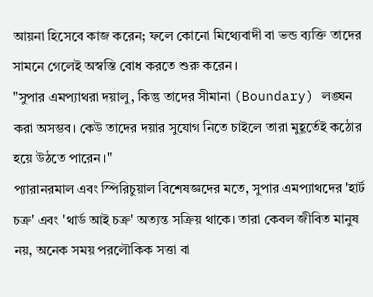আয়না হিসেবে কাজ করেন; ফলে কোনো মিথ্যেবাদী বা ভন্ড ব্যক্তি তাদের সামনে গেলেই অস্বস্তি বোধ করতে শুরু করেন।
"সুপার এমপ্যাথরা দয়ালু, কিন্তু তাদের সীমানা (Boundary) লঙ্ঘন করা অসম্ভব। কেউ তাদের দয়ার সুযোগ নিতে চাইলে তারা মুহূর্তেই কঠোর হয়ে উঠতে পারেন।"
প্যারানরমাল এবং স্পিরিচুয়াল বিশেষজ্ঞদের মতে, সুপার এমপ্যাথদের 'হার্ট চক্র' এবং 'থার্ড আই চক্র' অত্যন্ত সক্রিয় থাকে। তারা কেবল জীবিত মানুষ নয়, অনেক সময় পরলৌকিক সত্তা বা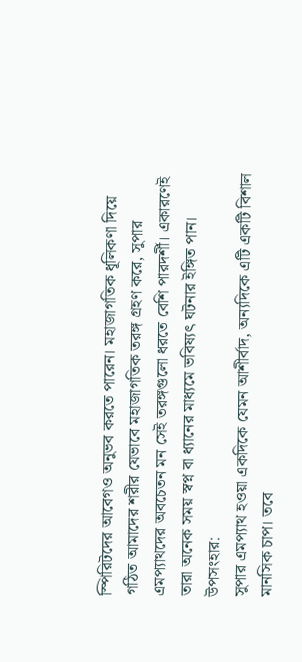স্পিরিটদের আবেগও অনুভব করতে পারেন। মহাজাগতিক ধূলিকণা দিয়ে গঠিত আমাদের শরীর যেভাবে মহাজাগতিক তরঙ্গ গ্রহণ করে, সুপার এমপ্যাথদের অবচেতন মন সেই তরঙ্গগুলো ধরতে বেশি পারদর্শী। একারণেই তারা অনেক সময় স্বপ্ন বা ধ্যানের মাধ্যমে ভবিষ্যৎ ঘটনার ইঙ্গিত পান।
উপসংহার:
সুপার এমপ্যাথ হওয়া একদিকে যেমন আশীর্বাদ, অন্যদিকে এটি একটি বিশাল মানসিক চাপ। তবে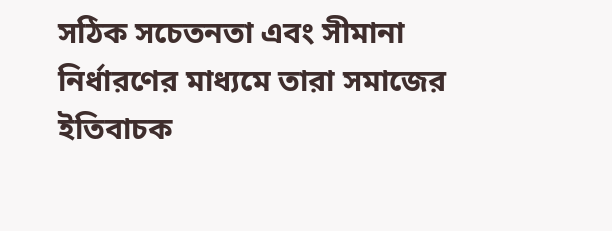সঠিক সচেতনতা এবং সীমানা নির্ধারণের মাধ্যমে তারা সমাজের ইতিবাচক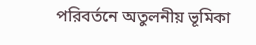পরিবর্তনে অতুলনীয় ভূমিকা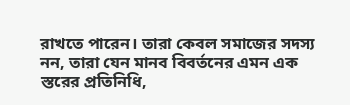রাখতে পারেন। তারা কেবল সমাজের সদস্য নন, তারা যেন মানব বিবর্তনের এমন এক স্তরের প্রতিনিধি,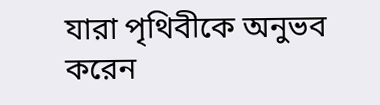যারা পৃথিবীকে অনুভব করেন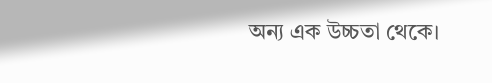অন্য এক উচ্চতা থেকে।